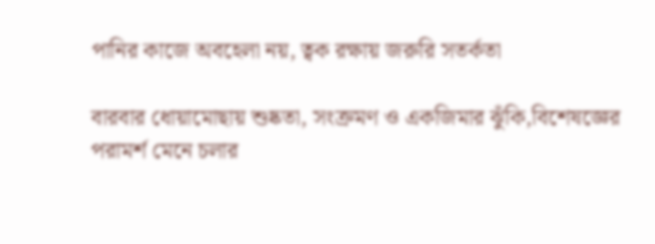পানির কাজে অবহেলা নয়, ত্বক রক্ষায় জরুরি সতর্কতা

বারবার ধোয়ামোছায় শুষ্কতা, সংক্রমণ ও একজিমার ঝুঁকি,বিশেষজ্ঞের পরামর্শ মেনে চলার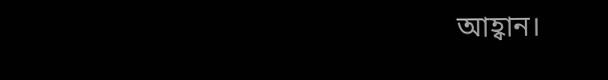আহ্বান।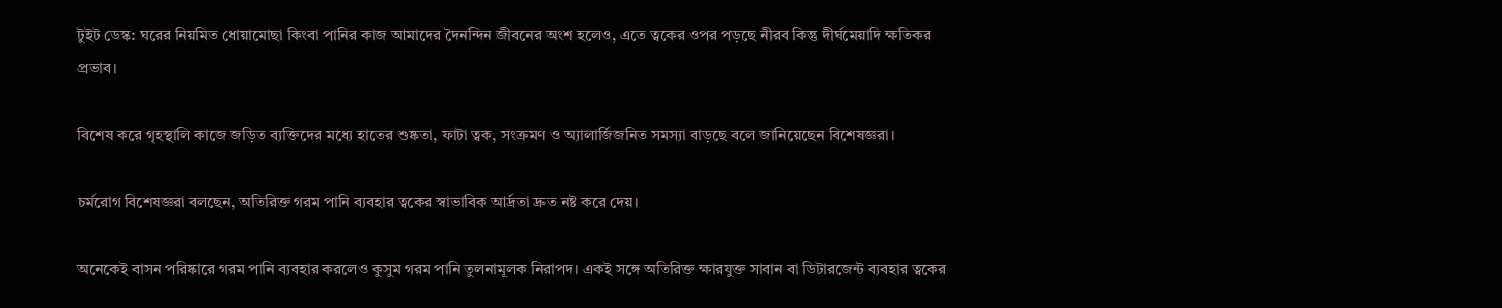টুইট ডেস্ক: ঘরের নিয়মিত ধোয়ামোছা কিংবা পানির কাজ আমাদের দৈনন্দিন জীবনের অংশ হলেও, এতে ত্বকের ওপর পড়ছে নীরব কিন্তু দীর্ঘমেয়াদি ক্ষতিকর প্রভাব।

বিশেষ করে গৃহস্থালি কাজে জড়িত ব্যক্তিদের মধ্যে হাতের শুষ্কতা, ফাটা ত্বক, সংক্রমণ ও অ্যালার্জিজনিত সমস্যা বাড়ছে বলে জানিয়েছেন বিশেষজ্ঞরা।

চর্মরোগ বিশেষজ্ঞরা বলছেন, অতিরিক্ত গরম পানি ব্যবহার ত্বকের স্বাভাবিক আর্দ্রতা দ্রুত নষ্ট করে দেয়।

অনেকেই বাসন পরিষ্কারে গরম পানি ব্যবহার করলেও কুসুম গরম পানি তুলনামূলক নিরাপদ। একই সঙ্গে অতিরিক্ত ক্ষারযুক্ত সাবান বা ডিটারজেন্ট ব্যবহার ত্বকের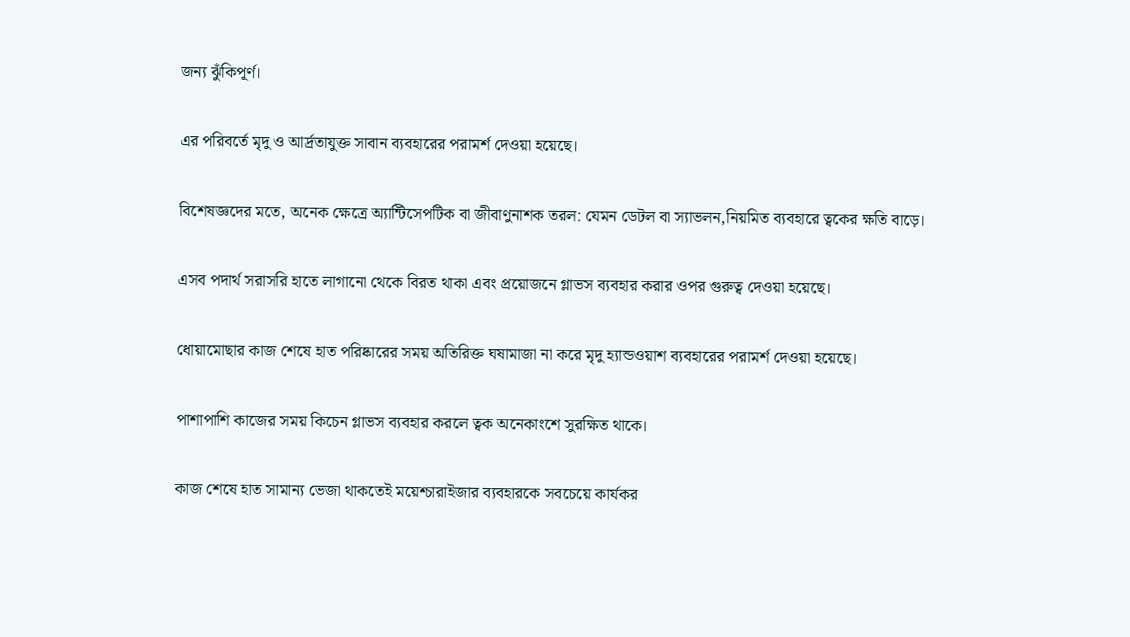জন্য ঝুঁকিপূর্ণ।

এর পরিবর্তে মৃদু ও আর্দ্রতাযুক্ত সাবান ব্যবহারের পরামর্শ দেওয়া হয়েছে।

বিশেষজ্ঞদের মতে, অনেক ক্ষেত্রে অ্যান্টিসেপটিক বা জীবাণুনাশক তরল: যেমন ডেটল বা স্যাভলন,নিয়মিত ব্যবহারে ত্বকের ক্ষতি বাড়ে।

এসব পদার্থ সরাসরি হাতে লাগানো থেকে বিরত থাকা এবং প্রয়োজনে গ্লাভস ব্যবহার করার ওপর গুরুত্ব দেওয়া হয়েছে।

ধোয়ামোছার কাজ শেষে হাত পরিষ্কারের সময় অতিরিক্ত ঘষামাজা না করে মৃদু হ্যান্ডওয়াশ ব্যবহারের পরামর্শ দেওয়া হয়েছে।

পাশাপাশি কাজের সময় কিচেন গ্লাভস ব্যবহার করলে ত্বক অনেকাংশে সুরক্ষিত থাকে।

কাজ শেষে হাত সামান্য ভেজা থাকতেই ময়েশ্চারাইজার ব্যবহারকে সবচেয়ে কার্যকর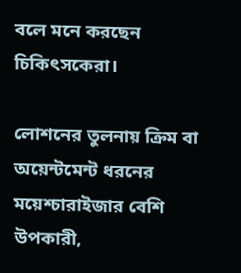বলে মনে করছেন চিকিৎসকেরা।

লোশনের তুলনায় ক্রিম বা অয়েন্টমেন্ট ধরনের ময়েশ্চারাইজার বেশি উপকারী,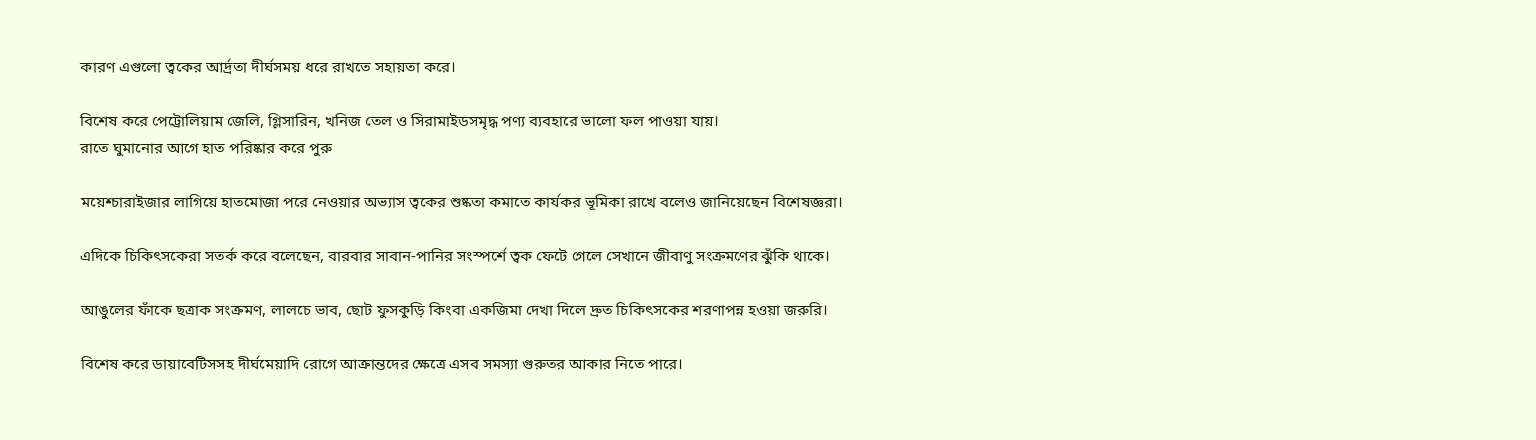কারণ এগুলো ত্বকের আর্দ্রতা দীর্ঘসময় ধরে রাখতে সহায়তা করে।

বিশেষ করে পেট্রোলিয়াম জেলি, গ্লিসারিন, খনিজ তেল ও সিরামাইডসমৃদ্ধ পণ্য ব্যবহারে ভালো ফল পাওয়া যায়।
রাতে ঘুমানোর আগে হাত পরিষ্কার করে পুরু

ময়েশ্চারাইজার লাগিয়ে হাতমোজা পরে নেওয়ার অভ্যাস ত্বকের শুষ্কতা কমাতে কার্যকর ভূমিকা রাখে বলেও জানিয়েছেন বিশেষজ্ঞরা।

এদিকে চিকিৎসকেরা সতর্ক করে বলেছেন, বারবার সাবান-পানির সংস্পর্শে ত্বক ফেটে গেলে সেখানে জীবাণু সংক্রমণের ঝুঁকি থাকে।

আঙুলের ফাঁকে ছত্রাক সংক্রমণ, লালচে ভাব, ছোট ফুসকুড়ি কিংবা একজিমা দেখা দিলে দ্রুত চিকিৎসকের শরণাপন্ন হওয়া জরুরি।

বিশেষ করে ডায়াবেটিসসহ দীর্ঘমেয়াদি রোগে আক্রান্তদের ক্ষেত্রে এসব সমস্যা গুরুতর আকার নিতে পারে।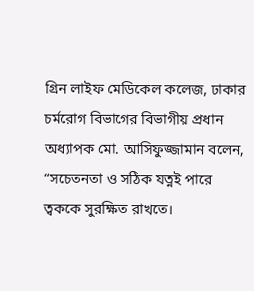গ্রিন লাইফ মেডিকেল কলেজ, ঢাকার চর্মরোগ বিভাগের বিভাগীয় প্রধান অধ্যাপক মো. আসিফুজ্জামান বলেন, “সচেতনতা ও সঠিক যত্নই পারে ত্বককে সুরক্ষিত রাখতে।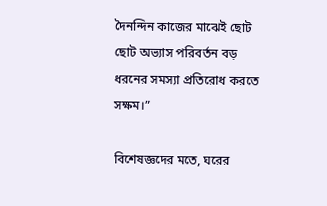দৈনন্দিন কাজের মাঝেই ছোট ছোট অভ্যাস পরিবর্তন বড় ধরনের সমস্যা প্রতিরোধ করতে সক্ষম।”

বিশেষজ্ঞদের মতে, ঘরের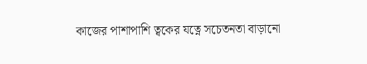কাজের পাশাপাশি ত্বকের যত্নে সচেতনতা বাড়ানো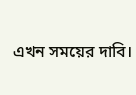এখন সময়ের দাবি।